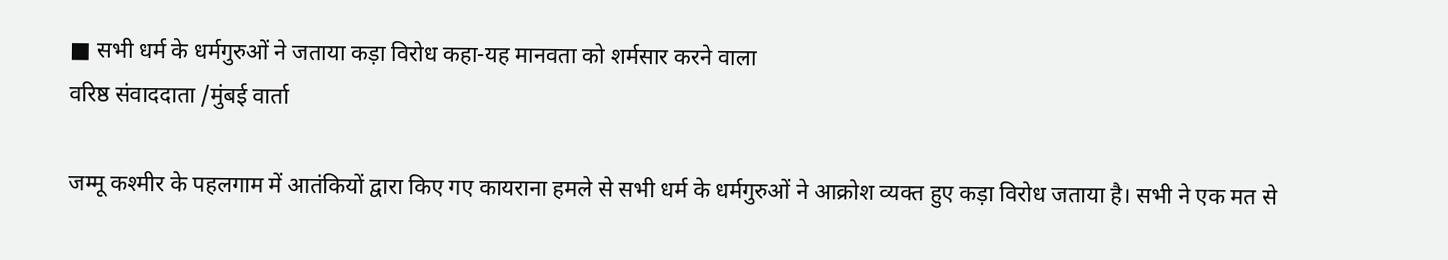■ सभी धर्म के धर्मगुरुओं ने जताया कड़ा विरोध कहा-यह मानवता को शर्मसार करने वाला
वरिष्ठ संवाददाता /मुंबई वार्ता

जम्मू कश्मीर के पहलगाम में आतंकियों द्वारा किए गए कायराना हमले से सभी धर्म के धर्मगुरुओं ने आक्रोश व्यक्त हुए कड़ा विरोध जताया है। सभी ने एक मत से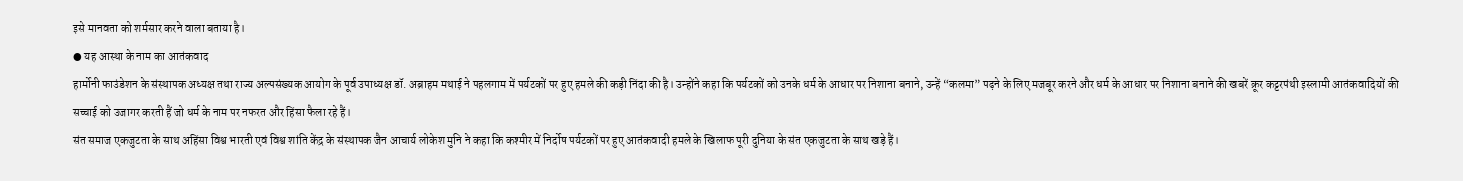इसे मानवता को शर्मसार करने वाला बताया है।
● यह आस्था के नाम का आतंकवाद
हार्मोनी फाउंडेशन के संस्थापक अध्यक्ष तथा राज्य अल्पसंख्यक आयोग के पूर्व उपाध्यक्ष डॉ. अब्राहम मथाई ने पहलगाम में पर्यटकों पर हुए हमले की कड़ी निंदा की है। उन्होंने कहा कि पर्यटकों को उनके धर्म के आधार पर निशाना बनाने, उन्हें “कलमा” पढ़ने के लिए मजबूर करने और धर्म के आधार पर निशाना बनाने की खबरें क्रूर कट्टरपंथी इस्लामी आतंकवादियों की सच्चाई को उजागर करती हैं जो धर्म के नाम पर नफरत और हिंसा फैला रहे हैं।
संत समाज एकजुटता के साथ अहिंसा विश्व भारती एवं विश्व शांति केंद्र के संस्थापक जैन आचार्य लोकेश मुनि ने कहा कि कश्मीर में निर्दोष पर्यटकों पर हुए आतंकवादी हमले के खिलाफ पूरी दुनिया के संत एकजुटता के साथ खड़े हैं।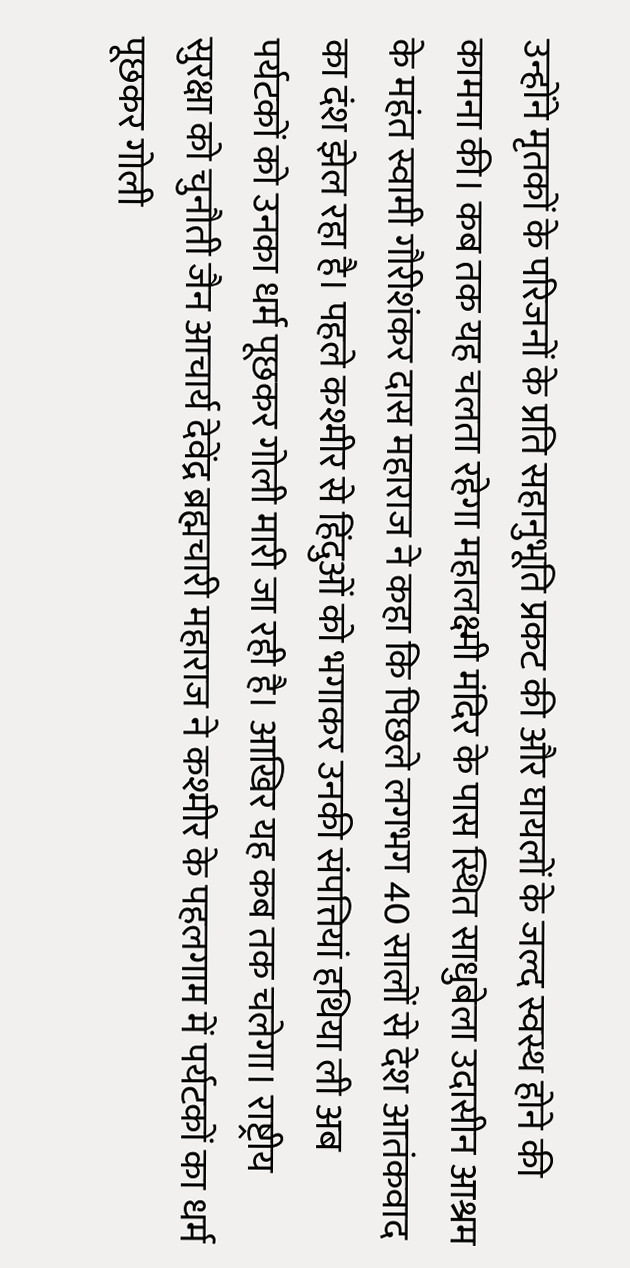उन्होंने मृतकों के परिजनों के प्रति सहानुभूति प्रकट की और घायलों के जल्द स्वस्थ होने की कामना की। कब तक यह चलता रहेगा महालक्ष्मी मंदिर के पास स्थित साधुबेला उदासीन आश्रम के महंत स्वामी गौरीशंकर दास महाराज ने कहा कि पिछले लगभग 40 सालों से देश आतंकवाद का दंश झेल रहा है। पहले कश्मीर से हिंदुओं को भगाकर उनकी संपत्तियां हथिया ली अब पर्यटकों को उनका धर्म पूछकर गोली मारी जा रही है। आखिर यह कब तक चलेगा। राष्ट्रीय सुरक्षा को चुनौती जैन आचार्य देवेंद्र ब्रह्मचारी महाराज ने कश्मीर के पहलगाम में पर्यटकों का धर्म पूछकर गोली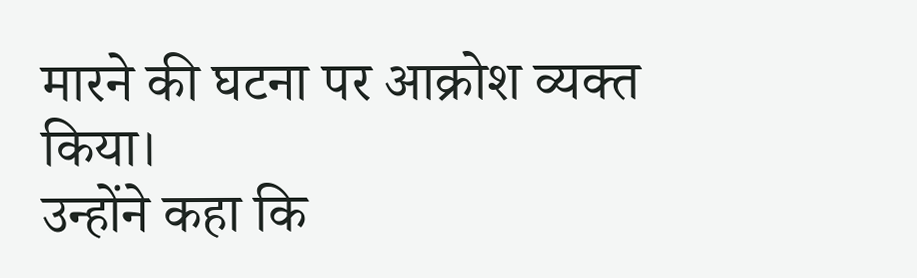मारने की घटना पर आक्रोश व्यक्त किया।
उन्होंने कहा कि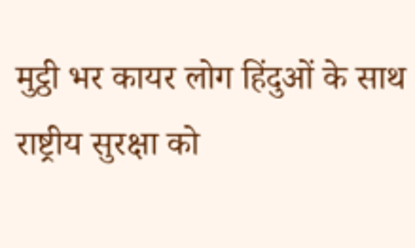मुट्ठी भर कायर लोग हिंदुओं के साथ राष्ट्रीय सुरक्षा को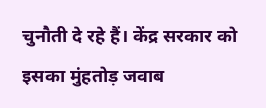चुनौती दे रहे हैं। केंद्र सरकार को इसका मुंहतोड़ जवाब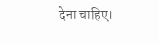देना चाहिए।